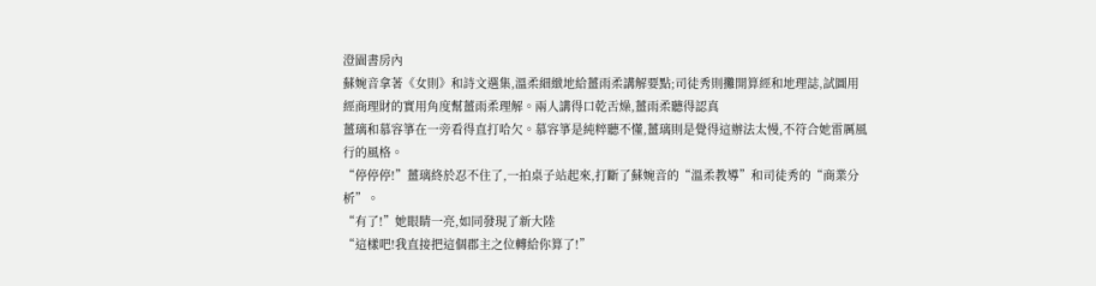澄園書房內
蘇婉音拿著《女則》和詩文選集,溫柔細緻地給薑雨柔講解要點;司徒秀則攤開算經和地理誌,試圖用經商理財的實用角度幫薑雨柔理解。兩人講得口乾舌燥,薑雨柔聽得認真
薑璃和慕容箏在一旁看得直打哈欠。慕容箏是純粹聽不懂,薑璃則是覺得這辦法太慢,不符合她雷厲風行的風格。
“停停停!”薑璃終於忍不住了,一拍桌子站起來,打斷了蘇婉音的“溫柔教導”和司徒秀的“商業分析”。
“有了!”她眼睛一亮,如同發現了新大陸
“這樣吧!我直接把這個郡主之位轉給你算了!”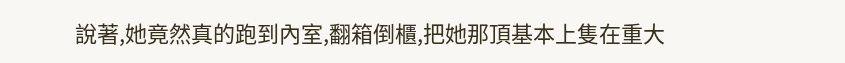說著,她竟然真的跑到內室,翻箱倒櫃,把她那頂基本上隻在重大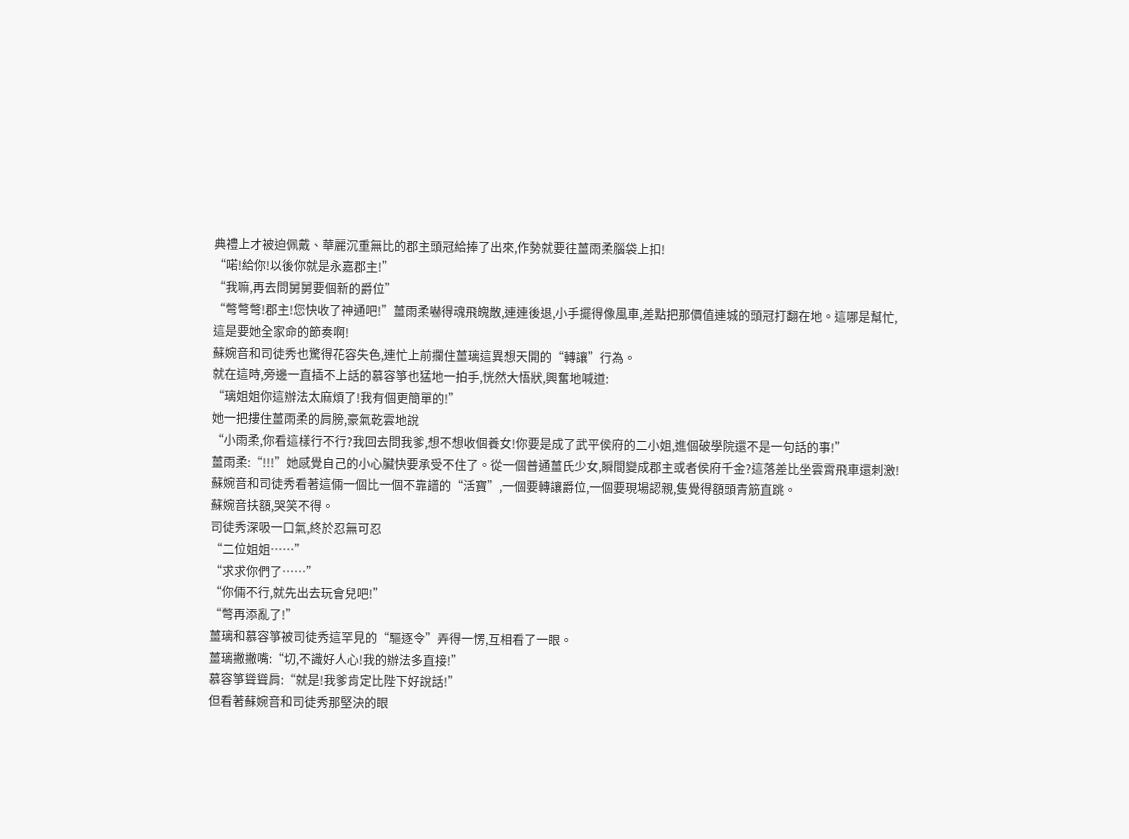典禮上才被迫佩戴、華麗沉重無比的郡主頭冠給捧了出來,作勢就要往薑雨柔腦袋上扣!
“喏!給你!以後你就是永嘉郡主!”
“我嘛,再去問舅舅要個新的爵位”
“彆彆彆!郡主!您快收了神通吧!”薑雨柔嚇得魂飛魄散,連連後退,小手擺得像風車,差點把那價值連城的頭冠打翻在地。這哪是幫忙,這是要她全家命的節奏啊!
蘇婉音和司徒秀也驚得花容失色,連忙上前攔住薑璃這異想天開的“轉讓”行為。
就在這時,旁邊一直插不上話的慕容箏也猛地一拍手,恍然大悟狀,興奮地喊道:
“璃姐姐你這辦法太麻煩了!我有個更簡單的!”
她一把摟住薑雨柔的肩膀,豪氣乾雲地說
“小雨柔,你看這樣行不行?我回去問我爹,想不想收個養女!你要是成了武平侯府的二小姐,進個破學院還不是一句話的事!”
薑雨柔:“!!!”她感覺自己的小心臟快要承受不住了。從一個普通薑氏少女,瞬間變成郡主或者侯府千金?這落差比坐雲霄飛車還刺激!
蘇婉音和司徒秀看著這倆一個比一個不靠譜的“活寶”,一個要轉讓爵位,一個要現場認親,隻覺得額頭青筋直跳。
蘇婉音扶額,哭笑不得。
司徒秀深吸一口氣,終於忍無可忍
“二位姐姐……”
“求求你們了……”
“你倆不行,就先出去玩會兒吧!”
“彆再添亂了!”
薑璃和慕容箏被司徒秀這罕見的“驅逐令”弄得一愣,互相看了一眼。
薑璃撇撇嘴:“切,不識好人心!我的辦法多直接!”
慕容箏聳聳肩:“就是!我爹肯定比陛下好說話!”
但看著蘇婉音和司徒秀那堅決的眼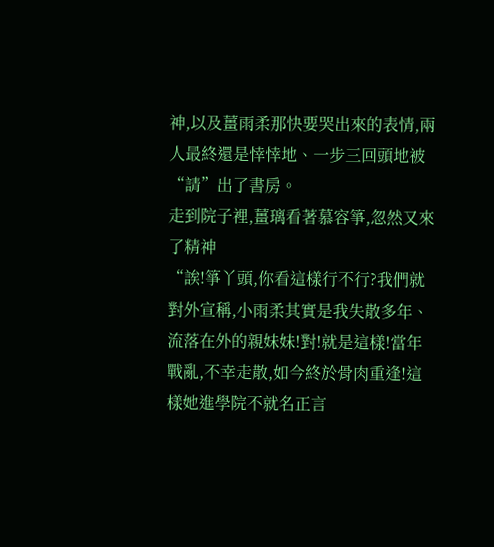神,以及薑雨柔那快要哭出來的表情,兩人最終還是悻悻地、一步三回頭地被“請”出了書房。
走到院子裡,薑璃看著慕容箏,忽然又來了精神
“誒!箏丫頭,你看這樣行不行?我們就對外宣稱,小雨柔其實是我失散多年、流落在外的親妹妹!對!就是這樣!當年戰亂,不幸走散,如今終於骨肉重逢!這樣她進學院不就名正言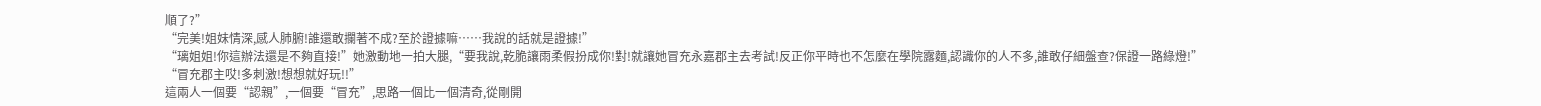順了?”
“完美!姐妹情深,感人肺腑!誰還敢攔著不成?至於證據嘛……我說的話就是證據!”
“璃姐姐!你這辦法還是不夠直接!”她激動地一拍大腿,“要我說,乾脆讓雨柔假扮成你!對!就讓她冒充永嘉郡主去考試!反正你平時也不怎麼在學院露麵,認識你的人不多,誰敢仔細盤查?保證一路綠燈!”
“冒充郡主哎!多刺激!想想就好玩!!”
這兩人一個要“認親”,一個要“冒充”,思路一個比一個清奇,從剛開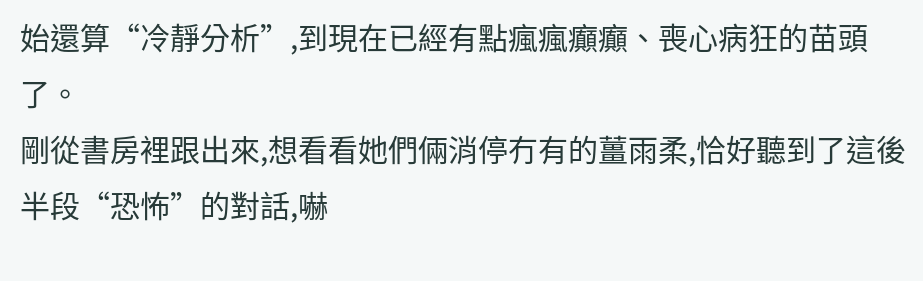始還算“冷靜分析”,到現在已經有點瘋瘋癲癲、喪心病狂的苗頭了。
剛從書房裡跟出來,想看看她們倆消停冇有的薑雨柔,恰好聽到了這後半段“恐怖”的對話,嚇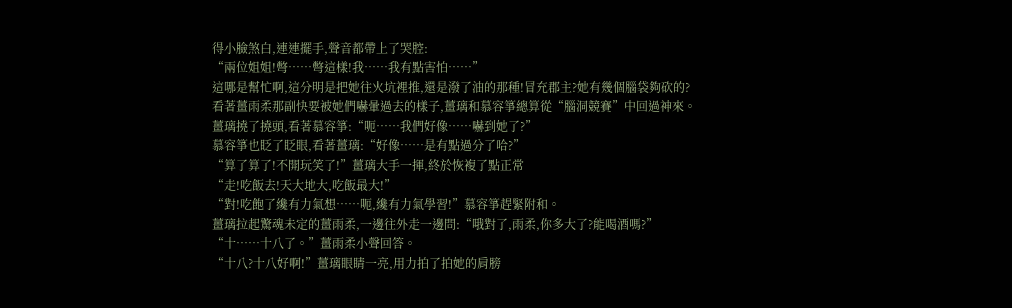得小臉煞白,連連擺手,聲音都帶上了哭腔:
“兩位姐姐!彆……彆這樣!我……我有點害怕……”
這哪是幫忙啊,這分明是把她往火坑裡推,還是潑了油的那種!冒充郡主?她有幾個腦袋夠砍的?
看著薑雨柔那副快要被她們嚇暈過去的樣子,薑璃和慕容箏總算從“腦洞競賽”中回過神來。
薑璃撓了撓頭,看著慕容箏:“呃……我們好像……嚇到她了?”
慕容箏也眨了眨眼,看著薑璃:“好像……是有點過分了哈?”
“算了算了!不開玩笑了!”薑璃大手一揮,終於恢複了點正常
“走!吃飯去!天大地大,吃飯最大!”
“對!吃飽了纔有力氣想……呃,纔有力氣學習!”慕容箏趕緊附和。
薑璃拉起驚魂未定的薑雨柔,一邊往外走一邊問:“哦對了,雨柔,你多大了?能喝酒嗎?”
“十……十八了。”薑雨柔小聲回答。
“十八?十八好啊!”薑璃眼睛一亮,用力拍了拍她的肩膀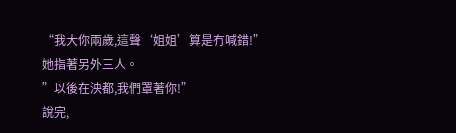“我大你兩歲,這聲‘姐姐’算是冇喊錯!”
她指著另外三人。
”以後在泱都,我們罩著你!”
說完,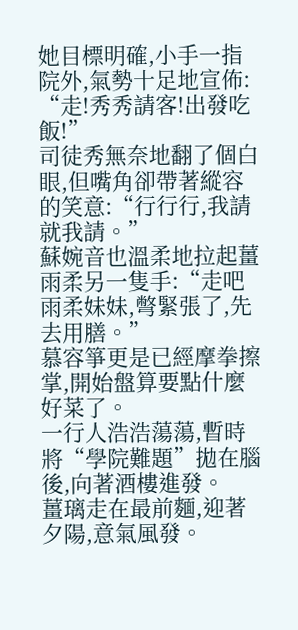她目標明確,小手一指院外,氣勢十足地宣佈:
“走!秀秀請客!出發吃飯!”
司徒秀無奈地翻了個白眼,但嘴角卻帶著縱容的笑意:“行行行,我請就我請。”
蘇婉音也溫柔地拉起薑雨柔另一隻手:“走吧雨柔妹妹,彆緊張了,先去用膳。”
慕容箏更是已經摩拳擦掌,開始盤算要點什麼好菜了。
一行人浩浩蕩蕩,暫時將“學院難題”拋在腦後,向著酒樓進發。
薑璃走在最前麵,迎著夕陽,意氣風發。